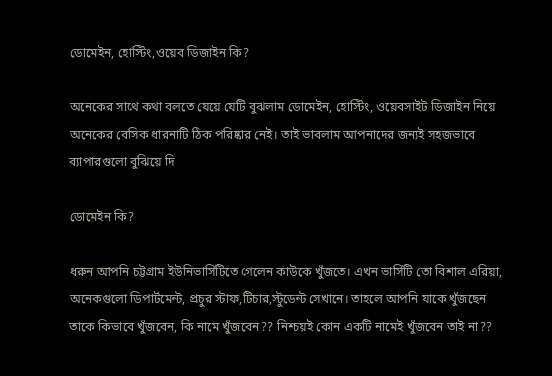ডোমেইন, হোস্টিং,ওয়েব ডিজাইন কি?

অনেকের সাথে কথা বলতে যেয়ে যেটি বুঝলাম ডোমেইন, হোস্টিং, ওয়েবসাইট ডিজাইন নিয়ে অনেকের বেসিক ধারনাটি ঠিক পরিষ্কার নেই। তাই ভাবলাম আপনাদের জন্যই সহজভাবে ব্যাপারগুলো বুঝিয়ে দি

ডোমেইন কি?

ধরুন আপনি চট্টগ্রাম ইউনিভার্সিটিতে গেলেন কাউকে খুঁজতে। এখন ভার্সিটি তো বিশাল এরিয়া, অনেকগুলো ডিপার্টমেন্ট, প্রচুর স্টাফ,টিচার,স্টুডেন্ট সেখানে। তাহলে আপনি যাকে খুঁজছেন তাকে কিভাবে খুঁজবেন, কি নামে খুঁজবেন?? নিশ্চয়ই কোন একটি নামেই খুঁজবেন তাই না??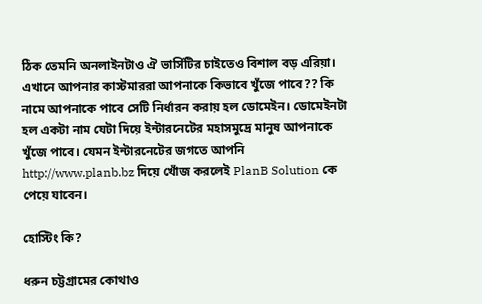ঠিক তেমনি অনলাইনটাও ঐ ভার্সিটির চাইতেও বিশাল বড় এরিয়া। এখানে আপনার কাস্টমাররা আপনাকে কিভাবে খুঁজে পাবে?? কি নামে আপনাকে পাবে সেটি নির্ধারন করায় হল ডোমেইন। ডোমেইনটা হল একটা নাম যেটা দিয়ে ইন্টারনেটের মহাসমুদ্রে মানুষ আপনাকে খুঁজে পাবে। যেমন ইন্টারনেটের জগতে আপনি http://www.planb.bz দিয়ে খোঁজ করলেই PlanB Solution কে পেয়ে যাবেন।

হোস্টিং কি?

ধরুন চট্টগ্রামের কোথাও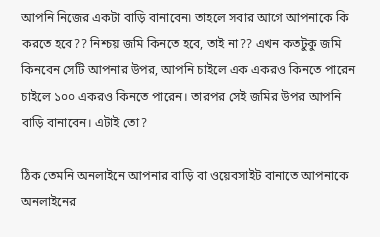আপনি নিজের একটা বাড়ি বানাবেন৷ তাহলে সবার আগে আপনাকে কি করতে হবে?? নিশ্চয় জমি কিনতে হবে, তাই না?? এখন কতটুকু জমি কিনবেন সেটি আপনার উপর, আপনি চাইলে এক একরও কিনতে পারেন চাইলে ১০০ একরও কিনতে পারেন। তারপর সেই জমির উপর আপনি বাড়ি বানাবেন। এটাই তো?

ঠিক তেমনি অনলাইনে আপনার বাড়ি বা ওয়েবসাইট বানাতে আপনাকে অনলাইনের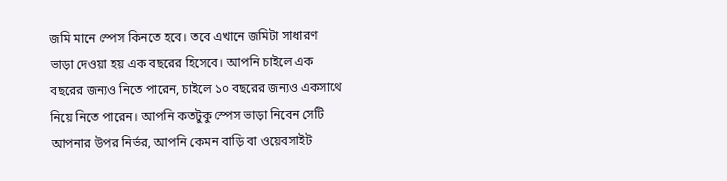জমি মানে স্পেস কিনতে হবে। তবে এখানে জমিটা সাধারণ ভাড়া দেওয়া হয় এক বছরের হিসেবে। আপনি চাইলে এক বছরের জন্যও নিতে পারেন, চাইলে ১০ বছরের জন্যও একসাথে নিয়ে নিতে পারেন। আপনি কতটুকু স্পেস ভাড়া নিবেন সেটি আপনার উপর নির্ভর, আপনি কেমন বাড়ি বা ওয়েবসাইট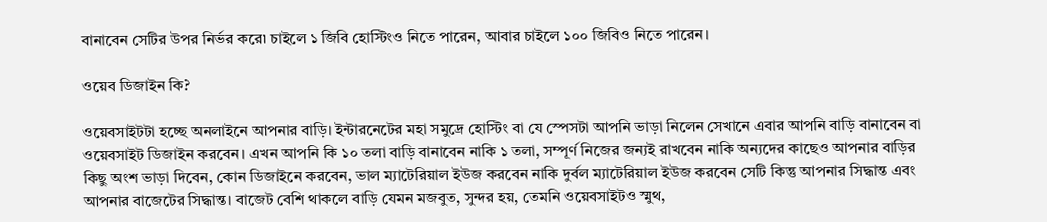বানাবেন সেটির উপর নির্ভর করে৷ চাইলে ১ জিবি হোস্টিংও নিতে পারেন, আবার চাইলে ১০০ জিবিও নিতে পারেন।

ওয়েব ডিজাইন কি?

ওয়েবসাইটটা হচ্ছে অনলাইনে আপনার বাড়ি। ইন্টারনেটের মহা সমুদ্রে হোস্টিং বা যে স্পেসটা আপনি ভাড়া নিলেন সেখানে এবার আপনি বাড়ি বানাবেন বা ওয়েবসাইট ডিজাইন করবেন। এখন আপনি কি ১০ তলা বাড়ি বানাবেন নাকি ১ তলা, সম্পূর্ণ নিজের জন্যই রাখবেন নাকি অন্যদের কাছেও আপনার বাড়ির কিছু অংশ ভাড়া দিবেন, কোন ডিজাইনে করবেন, ভাল ম্যাটেরিয়াল ইউজ করবেন নাকি দুর্বল ম্যাটেরিয়াল ইউজ করবেন সেটি কিন্তু আপনার সিদ্ধান্ত এবং আপনার বাজেটের সিদ্ধান্ত। বাজেট বেশি থাকলে বাড়ি যেমন মজবুত, সুন্দর হয়, তেমনি ওয়েবসাইটও স্মুথ,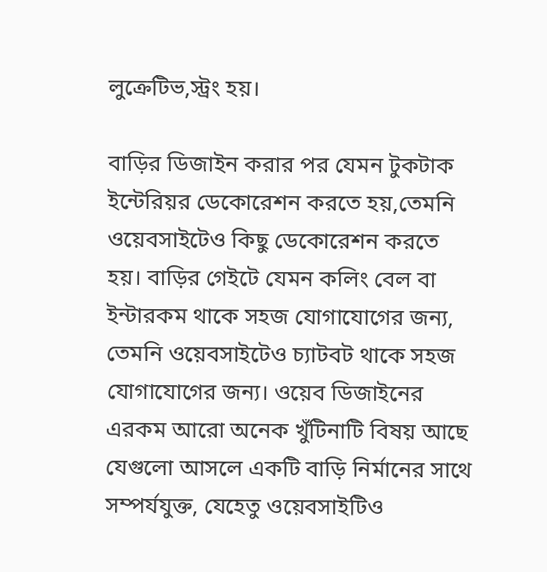লুক্রেটিভ,স্ট্রং হয়।

বাড়ির ডিজাইন করার পর যেমন টুকটাক ইন্টেরিয়র ডেকোরেশন করতে হয়,তেমনি ওয়েবসাইটেও কিছু ডেকোরেশন করতে হয়। বাড়ির গেইটে যেমন কলিং বেল বা ইন্টারকম থাকে সহজ যোগাযোগের জন্য, তেমনি ওয়েবসাইটেও চ্যাটবট থাকে সহজ যোগাযোগের জন্য। ওয়েব ডিজাইনের এরকম আরো অনেক খুঁটিনাটি বিষয় আছে যেগুলো আসলে একটি বাড়ি নির্মানের সাথে সম্পর্যযুক্ত, যেহেতু ওয়েবসাইটিও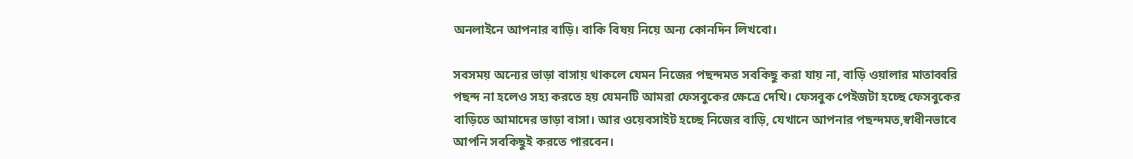অনলাইনে আপনার বাড়ি। বাকি বিষয় নিয়ে অন্য কোনদিন লিখবো।

সবসময় অন্যের ভাড়া বাসায় থাকলে যেমন নিজের পছন্দমত সবকিছু করা যায় না, বাড়ি ওয়ালার মাতাব্বরি পছন্দ না হলেও সহ্য করতে হয় যেমনটি আমরা ফেসবুকের ক্ষেত্রে দেখি। ফেসবুক পেইজটা হচ্ছে ফেসবুকের বাড়িতে আমাদের ভাড়া বাসা। আর ওয়েবসাইট হচ্ছে নিজের বাড়ি, যেখানে আপনার পছন্দমত,স্বাধীনভাবে আপনি সবকিছুই করতে পারবেন।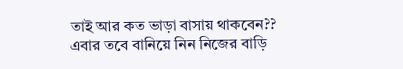তাই আর কত ভাড়া বাসায় থাকবেন?? এবার তবে বানিয়ে নিন নিজের বাড়ি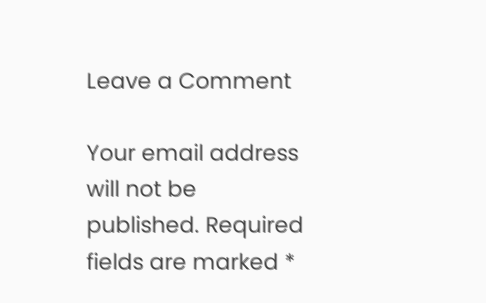Leave a Comment

Your email address will not be published. Required fields are marked *